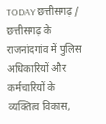TODAY छत्तीसगढ़ / छत्तीसगढ़ के राजनांदगांव में पुलिस अधिकारियों और कर्मचारियों के व्यक्तित्व विकास,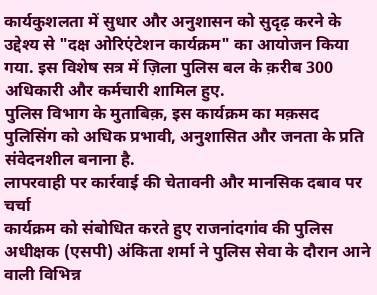कार्यकुशलता में सुधार और अनुशासन को सुदृढ़ करने के उद्देश्य से "दक्ष ओरिएंटेशन कार्यक्रम" का आयोजन किया गया. इस विशेष सत्र में ज़िला पुलिस बल के क़रीब 300 अधिकारी और कर्मचारी शामिल हुए.
पुलिस विभाग के मुताबिक़, इस कार्यक्रम का मक़सद पुलिसिंग को अधिक प्रभावी, अनुशासित और जनता के प्रति संवेदनशील बनाना है.
लापरवाही पर कार्रवाई की चेतावनी और मानसिक दबाव पर चर्चा
कार्यक्रम को संबोधित करते हुए राजनांदगांव की पुलिस अधीक्षक (एसपी) अंकिता शर्मा ने पुलिस सेवा के दौरान आने वाली विभिन्न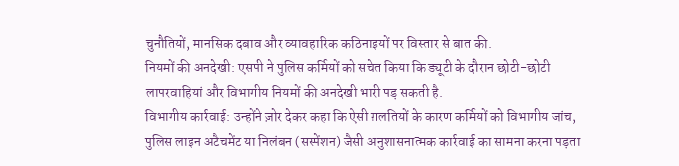चुनौतियों, मानसिक दबाव और व्यावहारिक कठिनाइयों पर विस्तार से बात की.
नियमों की अनदेखी: एसपी ने पुलिस कर्मियों को सचेत किया कि ड्यूटी के दौरान छोटी-छोटी लापरवाहियां और विभागीय नियमों की अनदेखी भारी पड़ सकती है.
विभागीय कार्रवाई: उन्होंने ज़ोर देकर कहा कि ऐसी ग़लतियों के कारण कर्मियों को विभागीय जांच, पुलिस लाइन अटैचमेंट या निलंबन (सस्पेंशन) जैसी अनुशासनात्मक कार्रवाई का सामना करना पड़ता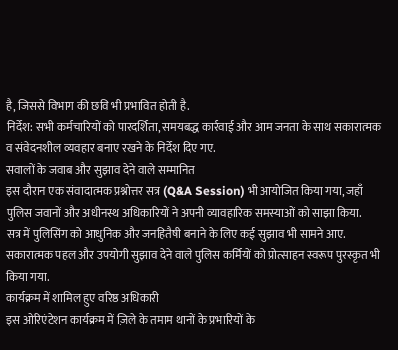है, जिससे विभाग की छवि भी प्रभावित होती है.
निर्देश: सभी कर्मचारियों को पारदर्शिता, समयबद्ध कार्रवाई और आम जनता के साथ सकारात्मक व संवेदनशील व्यवहार बनाए रखने के निर्देश दिए गए.
सवालों के जवाब और सुझाव देने वाले सम्मानित
इस दौरान एक संवादात्मक प्रश्नोत्तर सत्र (Q&A Session) भी आयोजित किया गया, जहाँ पुलिस जवानों और अधीनस्थ अधिकारियों ने अपनी व्यावहारिक समस्याओं को साझा किया.
सत्र में पुलिसिंग को आधुनिक और जनहितैषी बनाने के लिए कई सुझाव भी सामने आए. सकारात्मक पहल और उपयोगी सुझाव देने वाले पुलिस कर्मियों को प्रोत्साहन स्वरूप पुरस्कृत भी किया गया.
कार्यक्रम में शामिल हुए वरिष्ठ अधिकारी
इस ओरिएंटेशन कार्यक्रम में ज़िले के तमाम थानों के प्रभारियों के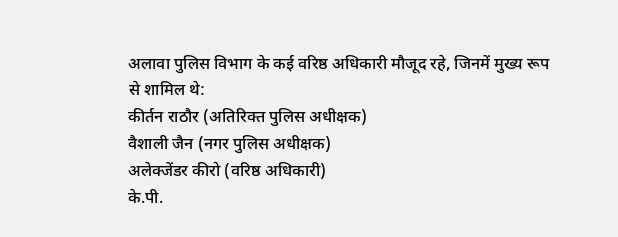अलावा पुलिस विभाग के कई वरिष्ठ अधिकारी मौजूद रहे, जिनमें मुख्य रूप से शामिल थे:
कीर्तन राठौर (अतिरिक्त पुलिस अधीक्षक)
वैशाली जैन (नगर पुलिस अधीक्षक)
अलेक्जेंडर कीरो (वरिष्ठ अधिकारी)
के.पी.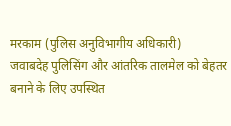मरकाम (पुलिस अनुविभागीय अधिकारी)
जवाबदेह पुलिसिंग और आंतरिक तालमेल को बेहतर बनाने के लिए उपस्थित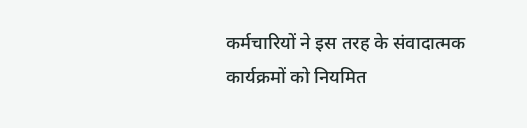कर्मचारियों ने इस तरह के संवादात्मक कार्यक्रमों को नियमित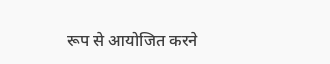रूप से आयोजित करने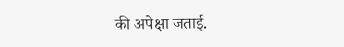की अपेक्षा जताई.